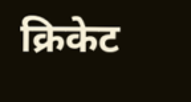क्रिकेट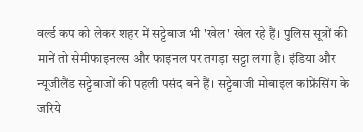वर्ल्ड कप को लेकर शहर में सट्टेबाज भी 'खेल' खेल रहे हैं। पुलिस सूत्रों की मानें तो सेमीफाइनल्स और फाइनल पर तगड़ा सट्टा लगा है। इंडिया और न्यूजीलैंड सट्टेबाजों की पहली पसंद बने हैं। सट्टेबाजी मोबाइल कांफ्रेंसिंग के जरिये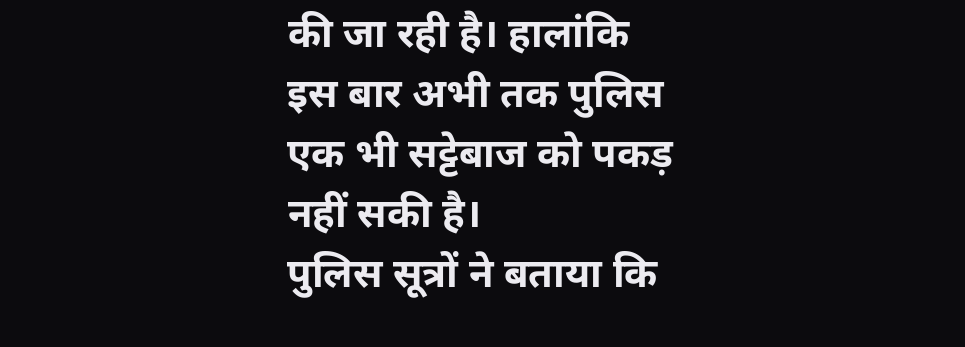की जा रही है। हालांकि इस बार अभी तक पुलिस एक भी सट्टेबाज को पकड़ नहीं सकी है।
पुलिस सूत्रों ने बताया कि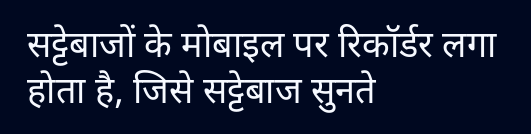सट्टेबाजों के मोबाइल पर रिकॉर्डर लगा होता है, जिसे सट्टेबाज सुनते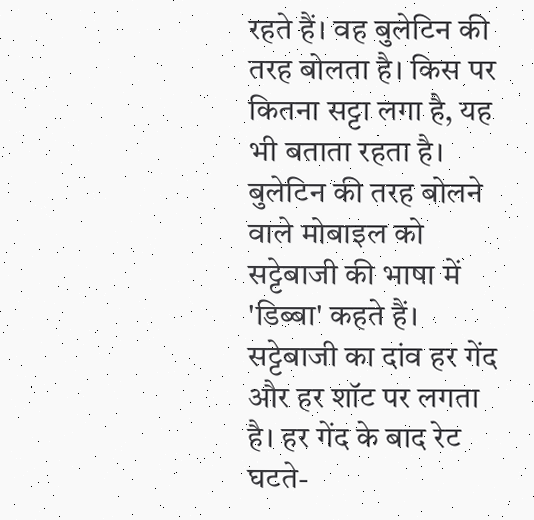रहते हैं। वह बुलेटिन की तरह बोलता है। किस पर कितना सट्टा लगा है, यह भी बताता रहता है। बुलेटिन की तरह बोलने वाले मोबाइल को सट्टेबाजी की भाषा में 'डिब्बा' कहते हैं। सट्टेबाजी का दांव हर गेंद और हर शॉट पर लगता है। हर गेंद के बाद रेट घटते-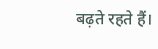बढ़ते रहते हैं।